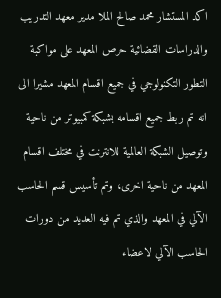اكد المستشار محمد صالح الملا مدير معهد التدريب والدراسات القضائية حرص المعهد على مواكبة التطور التكنولوجي في جميع اقسام المعهد مشيرا الى انه تم ربط جميع اقسامه بشبكة كمبيوتر من ناحية وتوصيل الشبكة العالمية للانترنت في مختلف اقسام المعهد من ناحية اخرى، وتم تأسيس قسم الحاسب الآلي في المعهد والذي تم فيه العديد من دورات الحاسب الآلي لاعضاء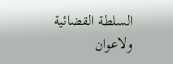السلطة القضائية ولاعوان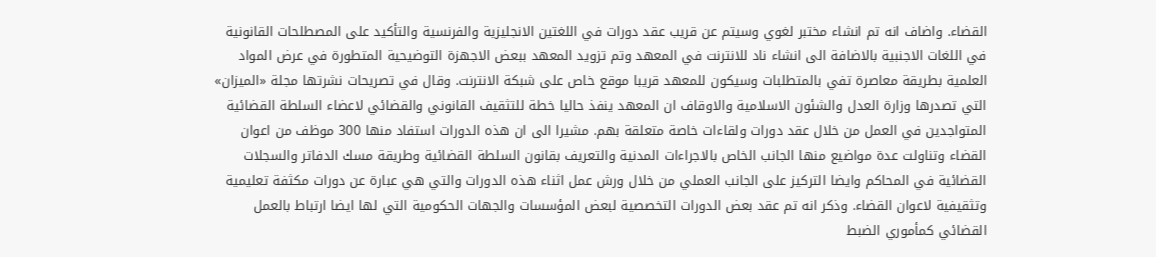القضاء. واضاف انه تم انشاء مختبر لغوي وسيتم عن قريب عقد دورات في اللغتين الانجليزية والفرنسية والتأكيد على المصطلحات القانونية في اللغات الاجنبية بالاضافة الى انشاء ناد للانترنت في المعهد وتم تزويد المعهد ببعض الاجهزة التوضيحية المتطورة في عرض المواد العلمية بطريقة معاصرة تفي بالمتطلبات وسيكون للمعهد قريبا موقع خاص على شبكة الانترنت. وقال في تصريحات نشرتها مجلة «الميزان» التي تصدرها وزارة العدل والشئون الاسلامية والاوقاف ان المعهد ينفذ حاليا خطة للتثقيف القانوني والقضائي لاعضاء السلطة القضائية المتواجدين في العمل من خلال عقد دورات ولقاءات خاصة متعلقة بهم. مشيرا الى ان هذه الدورات استفاد منها 300 موظف من اعوان القضاء وتناولت عدة مواضيع منها الجانب الخاص بالاجراءات المدنية والتعريف بقانون السلطة القضائية وطريقة مسك الدفاتر والسجلات القضائية في المحاكم وايضا التركيز على الجانب العملي من خلال ورش عمل اثناء هذه الدورات والتي هي عبارة عن دورات مكثفة تعليمية وتثقيفية لاعوان القضاء. وذكر انه تم عقد بعض الدورات التخصصية لبعض المؤسسات والجهات الحكومية التي لها ايضا ارتباط بالعمل القضائي كمأموري الضبط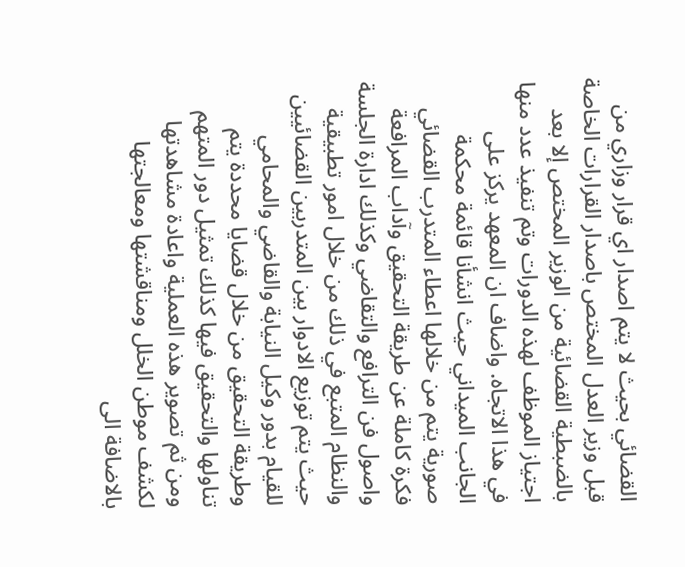القضائي بحيث لا يتم اصدار اي قرار وزاري من قبل وزير العدل المختص باصدار القرارات الخاصة بالضبطية القضائية من الوزير المختص إلا بعد اجتياز الموظف لهذه الدورات وتم تنفيذ عدد منها في هذا الاتجاه. واضاف ان المعهد يركز على الجانب الميداني حيث انشأنا قائمة محكمة صورية يتم من خلالها اعطاء المتدرب القضائي فكرة كاملة عن طريقة التحقيق وآداب المرافعة واصول فن الترافع والتقاضي وكذلك ادارة الجلسة والنظام المتبع في ذلك من خلال امور تطبيقية حيث يتم توزيع الادوار بين المتدربين القضائيين للقيام بدور وكيل النيابة والقاضي والمحامي وطريقة التحقيق من خلال قضايا محددة يتم تناولها والتحقيق فيها كذلك تمثيل دور المتهم ومن ثم تصوير هذه العملية واعادة مشاهدتها لكشف موطن الخلل ومناقشتها ومعالجتها بالاضافة الى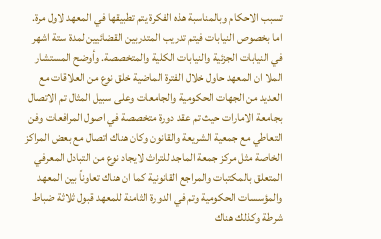تسبب الاحكام وبالمناسبة هذه الفكرة يتم تطبيقها في المعهد لاول مرة. اما بخصوص النيابات فيتم تدريب المتدربين القضائيين لمدة ستة اشهر في النيابات الجزئية والنيابات الكلية والمتخصصة. وأوضح المستشار الملا ان المعهد حاول خلال الفترة الماضية خلق نوع من العلاقات مع العديد من الجهات الحكومية والجامعات وعلى سبيل المثال تم الاتصال بجامعة الامارات حيث تم عقد دورة متخصصة في اصول المرافعات وفن التعاطي مع جمعية الشريعة والقانون وكان هناك اتصال مع بعض المراكز الخاصة مثل مركز جمعة الماجد للتراث لايجاد نوع من التبادل المعرفي المتعلق بالمكتبات والمراجع القانونية كما ان هناك تعاوناً بين المعهد والمؤسسات الحكومية وتم في الدورة الثامنة للمعهد قبول ثلاثة ضباط شرطة وكذلك هناك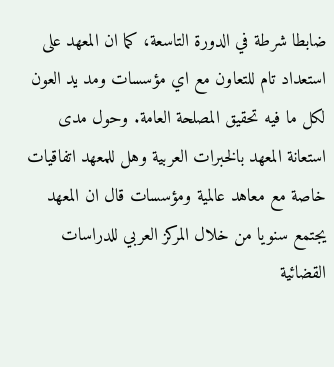ضابطا شرطة في الدورة التاسعة، كما ان المعهد على استعداد تام للتعاون مع اي مؤسسات ومد يد العون لكل ما فيه تحقيق المصلحة العامة. وحول مدى استعانة المعهد بالخبرات العربية وهل للمعهد اتفاقيات خاصة مع معاهد عالمية ومؤسسات قال ان المعهد يجتمع سنويا من خلال المركز العربي للدراسات القضائية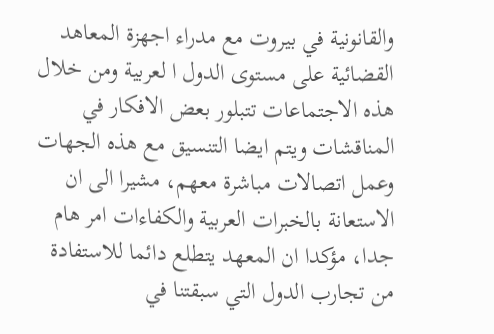والقانونية في بيروت مع مدراء اجهزة المعاهد القضائية على مستوى الدول ا لعربية ومن خلال هذه الاجتماعات تتبلور بعض الافكار في المناقشات ويتم ايضا التنسيق مع هذه الجهات وعمل اتصالات مباشرة معهم، مشيرا الى ان الاستعانة بالخبرات العربية والكفاءات امر هام جدا، مؤكدا ان المعهد يتطلع دائما للاستفادة من تجارب الدول التي سبقتنا في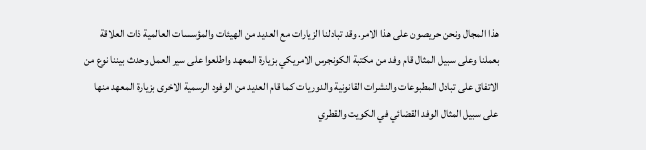هذا المجال ونحن حريصون على هذا الامر. وقد تبادلنا الزيارات مع العديد من الهيئات والمؤسسات العالمية ذات العلاقة بعملنا وعلى سبيل المثال قام وفد من مكتبة الكونجرس الامريكي بزيارة المعهد واطلعوا على سير العمل وحدث بيننا نوع من الاتفاق على تبادل المطبوعات والنشرات القانونية والدوريات كما قام العديد من الوفود الرسمية الاخرى بزيارة المعهد منها على سبيل المثال الوفد القضائي في الكويت والقطري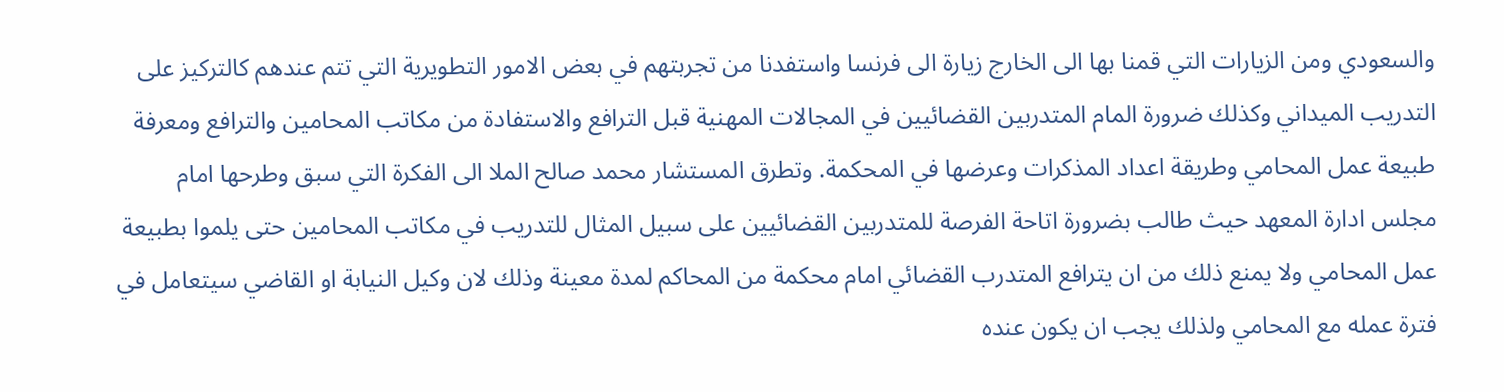والسعودي ومن الزيارات التي قمنا بها الى الخارج زيارة الى فرنسا واستفدنا من تجربتهم في بعض الامور التطويرية التي تتم عندهم كالتركيز على التدريب الميداني وكذلك ضرورة المام المتدربين القضائيين في المجالات المهنية قبل الترافع والاستفادة من مكاتب المحامين والترافع ومعرفة طبيعة عمل المحامي وطريقة اعداد المذكرات وعرضها في المحكمة. وتطرق المستشار محمد صالح الملا الى الفكرة التي سبق وطرحها امام مجلس ادارة المعهد حيث طالب بضرورة اتاحة الفرصة للمتدربين القضائيين على سبيل المثال للتدريب في مكاتب المحامين حتى يلموا بطبيعة عمل المحامي ولا يمنع ذلك من ان يترافع المتدرب القضائي امام محكمة من المحاكم لمدة معينة وذلك لان وكيل النيابة او القاضي سيتعامل في فترة عمله مع المحامي ولذلك يجب ان يكون عنده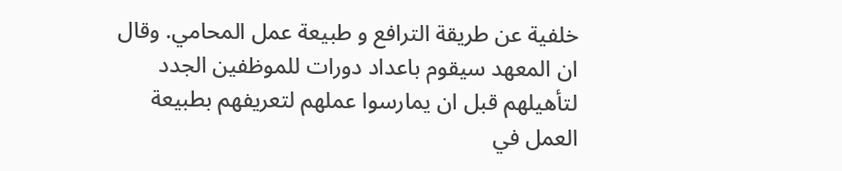خلفية عن طريقة الترافع و طبيعة عمل المحامي. وقال ان المعهد سيقوم باعداد دورات للموظفين الجدد لتأهيلهم قبل ان يمارسوا عملهم لتعريفهم بطبيعة العمل في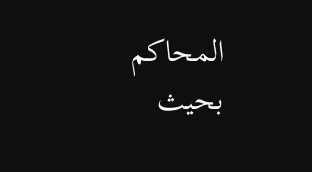المحاكم بحيث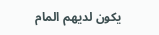يكون لديهم المام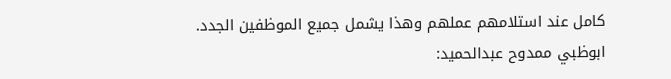كامل عند استلامهم عملهم وهذا يشمل جميع الموظفين الجدد. ابوظبي ممدوح عبدالحميد: